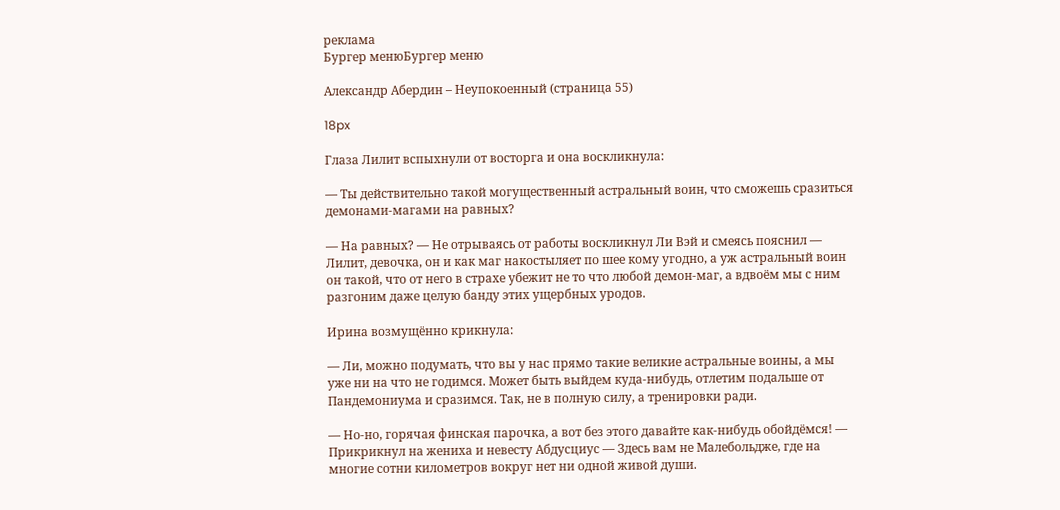реклама
Бургер менюБургер меню

Александр Абердин – Неупокоенный (страница 55)

18px

Глаза Лилит вспыхнули от восторга и она воскликнула:

— Ты действительно такой могущественный астральный воин, что сможешь сразиться демонами-магами на равных?

— На равных? — Не отрываясь от работы воскликнул Ли Вэй и смеясь пояснил — Лилит, девочка, он и как маг накостыляет по шее кому угодно, а уж астральный воин он такой, что от него в страхе убежит не то что любой демон-маг, а вдвоём мы с ним разгоним даже целую банду этих ущербных уродов.

Ирина возмущённо крикнула:

— Ли, можно подумать, что вы у нас прямо такие великие астральные воины, а мы уже ни на что не годимся. Может быть выйдем куда-нибудь, отлетим подальше от Пандемониума и сразимся. Так, не в полную силу, а тренировки ради.

— Но-но, горячая финская парочка, а вот без этого давайте как-нибудь обойдёмся! — Прикрикнул на жениха и невесту Абдусциус — Здесь вам не Малебольдже, где на многие сотни километров вокруг нет ни одной живой души.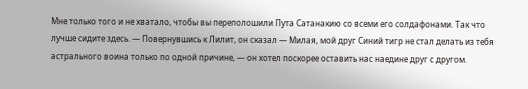Мне только того и не хватало, чтобы вы переполошили Пута Сатанакию со всеми его солдафонами. Так что лучше сидите здесь. — Повернувшись к Лилит, он сказал — Милая, мой друг Синий тигр не стал делать из тебя астрального воина только по одной причине, — он хотел поскорее оставить нас наедине друг с другом.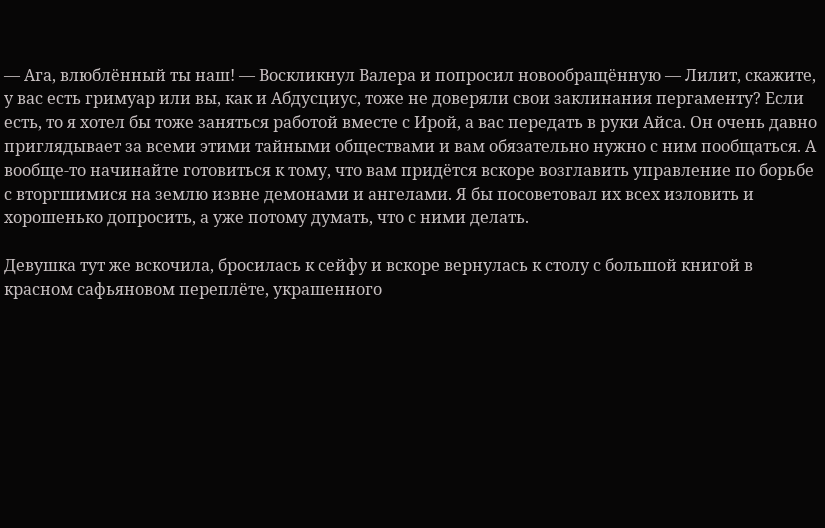— Ага, влюблённый ты наш! — Воскликнул Валера и попросил новообращённую — Лилит, скажите, у вас есть гримуар или вы, как и Абдусциус, тоже не доверяли свои заклинания пергаменту? Если есть, то я хотел бы тоже заняться работой вместе с Ирой, а вас передать в руки Айса. Он очень давно приглядывает за всеми этими тайными обществами и вам обязательно нужно с ним пообщаться. А вообще-то начинайте готовиться к тому, что вам придётся вскоре возглавить управление по борьбе с вторгшимися на землю извне демонами и ангелами. Я бы посоветовал их всех изловить и хорошенько допросить, а уже потому думать, что с ними делать.

Девушка тут же вскочила, бросилась к сейфу и вскоре вернулась к столу с большой книгой в красном сафьяновом переплёте, украшенного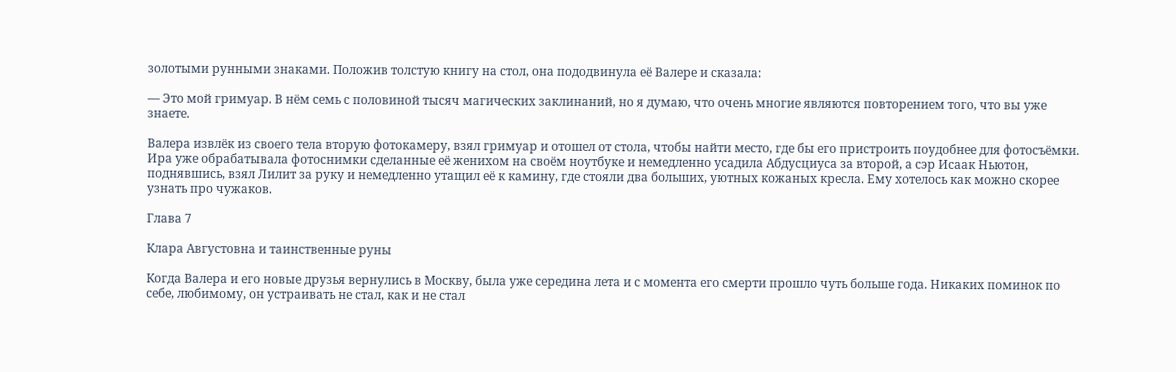золотыми рунными знаками. Положив толстую книгу на стол, она пододвинула её Валере и сказала:

— Это мой гримуар. В нём семь с половиной тысяч магических заклинаний, но я думаю, что очень многие являются повторением того, что вы уже знаете.

Валера извлёк из своего тела вторую фотокамеру, взял гримуар и отошел от стола, чтобы найти место, где бы его пристроить поудобнее для фотосъёмки. Ира уже обрабатывала фотоснимки сделанные её женихом на своём ноутбуке и немедленно усадила Абдусциуса за второй, а сэр Исаак Ньютон, поднявшись, взял Лилит за руку и немедленно утащил её к камину, где стояли два больших, уютных кожаных кресла. Ему хотелось как можно скорее узнать про чужаков.

Глава 7

Клара Августовна и таинственные руны

Когда Валера и его новые друзья вернулись в Москву, была уже середина лета и с момента его смерти прошло чуть больше года. Никаких поминок по себе, любимому, он устраивать не стал, как и не стал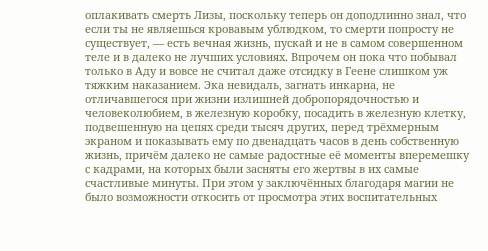оплакивать смерть Лизы, поскольку теперь он доподлинно знал, что если ты не являешься кровавым ублюдком, то смерти попросту не существует, — есть вечная жизнь, пускай и не в самом совершенном теле и в далеко не лучших условиях. Впрочем он пока что побывал только в Аду и вовсе не считал даже отсидку в Геене слишком уж тяжким наказанием. Эка невидаль, загнать инкарна, не отличавшегося при жизни излишней добропорядочностью и человеколюбием, в железную коробку, посадить в железную клетку, подвешенную на цепях среди тысяч других, перед трёхмерным экраном и показывать ему по двенадцать часов в день собственную жизнь, причём далеко не самые радостные её моменты вперемешку с кадрами, на которых были засняты его жертвы в их самые счастливые минуты. При этом у заключённых благодаря магии не было возможности откосить от просмотра этих воспитательных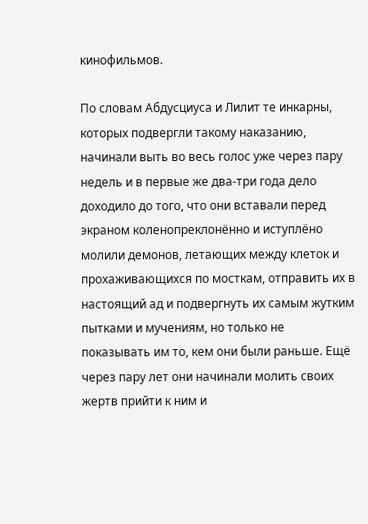кинофильмов.

По словам Абдусциуса и Лилит те инкарны, которых подвергли такому наказанию, начинали выть во весь голос уже через пару недель и в первые же два-три года дело доходило до того, что они вставали перед экраном коленопреклонённо и иступлёно молили демонов, летающих между клеток и прохаживающихся по мосткам, отправить их в настоящий ад и подвергнуть их самым жутким пытками и мучениям, но только не показывать им то, кем они были раньше. Ещё через пару лет они начинали молить своих жертв прийти к ним и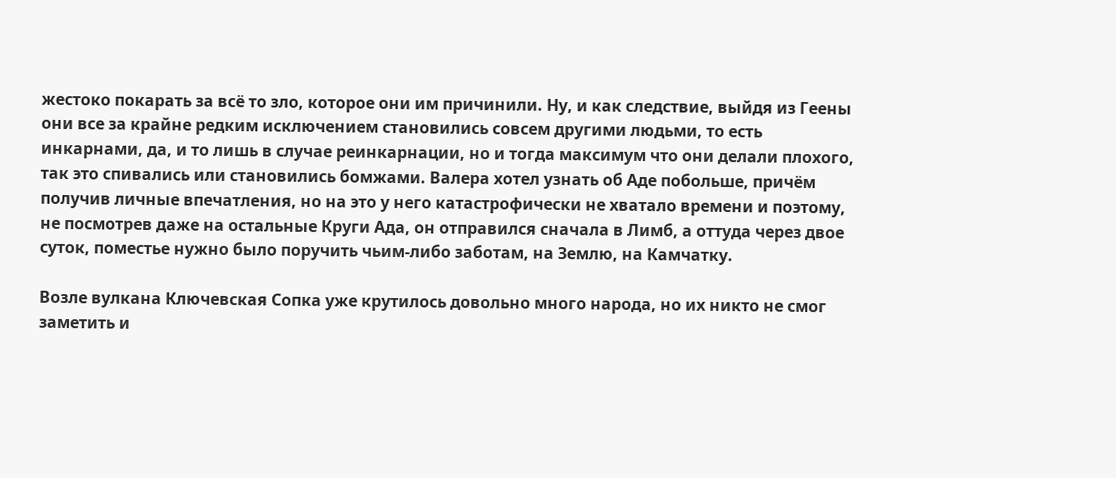жестоко покарать за всё то зло, которое они им причинили. Ну, и как следствие, выйдя из Геены они все за крайне редким исключением становились совсем другими людьми, то есть инкарнами, да, и то лишь в случае реинкарнации, но и тогда максимум что они делали плохого, так это спивались или становились бомжами. Валера хотел узнать об Аде побольше, причём получив личные впечатления, но на это у него катастрофически не хватало времени и поэтому, не посмотрев даже на остальные Круги Ада, он отправился сначала в Лимб, а оттуда через двое суток, поместье нужно было поручить чьим-либо заботам, на Землю, на Камчатку.

Возле вулкана Ключевская Сопка уже крутилось довольно много народа, но их никто не смог заметить и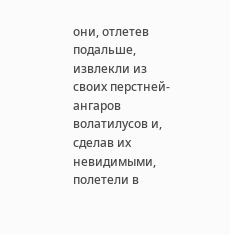они, отлетев подальше, извлекли из своих перстней-ангаров волатилусов и, сделав их невидимыми, полетели в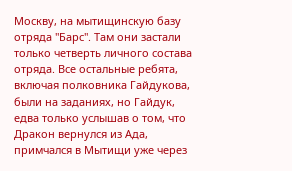Москву, на мытищинскую базу отряда "Барс". Там они застали только четверть личного состава отряда. Все остальные ребята, включая полковника Гайдукова, были на заданиях, но Гайдук, едва только услышав о том, что Дракон вернулся из Ада, примчался в Мытищи уже через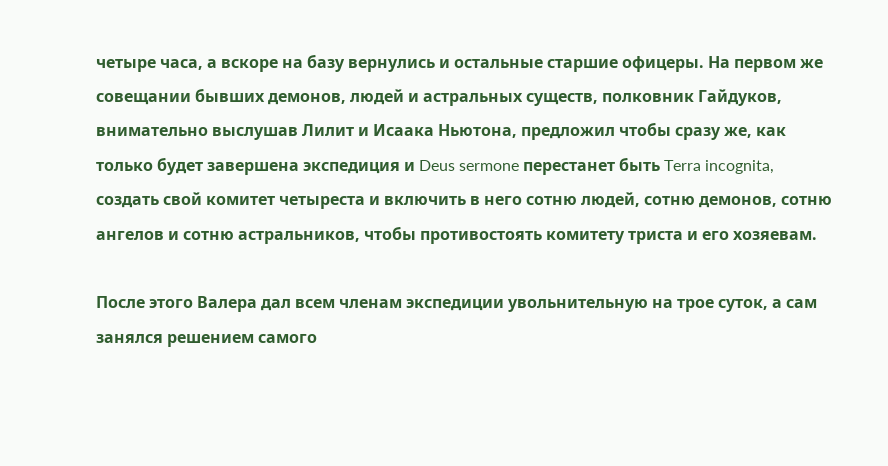четыре часа, а вскоре на базу вернулись и остальные старшие офицеры. На первом же совещании бывших демонов, людей и астральных существ, полковник Гайдуков, внимательно выслушав Лилит и Исаака Ньютона, предложил чтобы сразу же, как только будет завершена экспедиция и Deus sermone перестанет быть Terra incognita, создать свой комитет четыреста и включить в него сотню людей, сотню демонов, сотню ангелов и сотню астральников, чтобы противостоять комитету триста и его хозяевам.

После этого Валера дал всем членам экспедиции увольнительную на трое суток, а сам занялся решением самого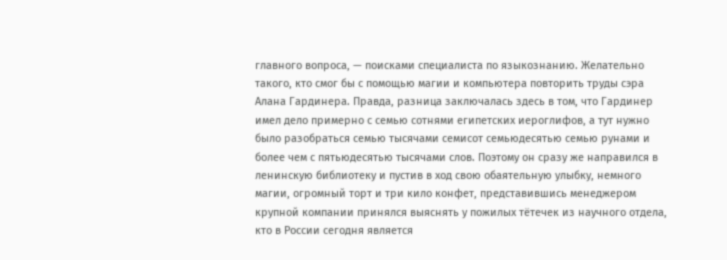главного вопроса, — поисками специалиста по языкознанию. Желательно такого, кто смог бы с помощью магии и компьютера повторить труды сэра Алана Гардинера. Правда, разница заключалась здесь в том, что Гардинер имел дело примерно с семью сотнями египетских иероглифов, а тут нужно было разобраться семью тысячами семисот семьюдесятью семью рунами и более чем с пятьюдесятью тысячами слов. Поэтому он сразу же направился в ленинскую библиотеку и пустив в ход свою обаятельную улыбку, немного магии, огромный торт и три кило конфет, представившись менеджером крупной компании принялся выяснять у пожилых тётечек из научного отдела, кто в России сегодня является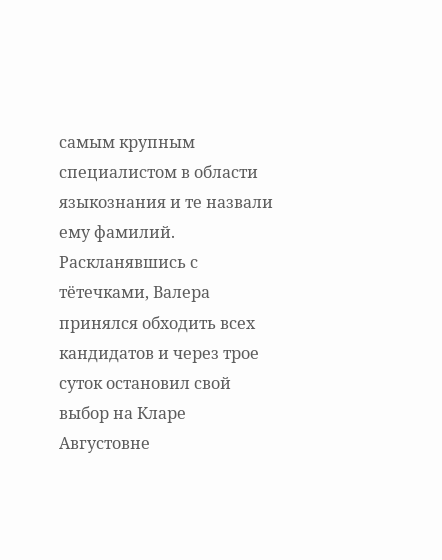самым крупным специалистом в области языкознания и те назвали ему фамилий. Раскланявшись с тётечками, Валера принялся обходить всех кандидатов и через трое суток остановил свой выбор на Кларе Августовне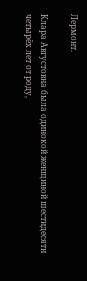Лермонт.

Клара Августовна была одинокой женщиной шестидесяти четырёх лет от роду,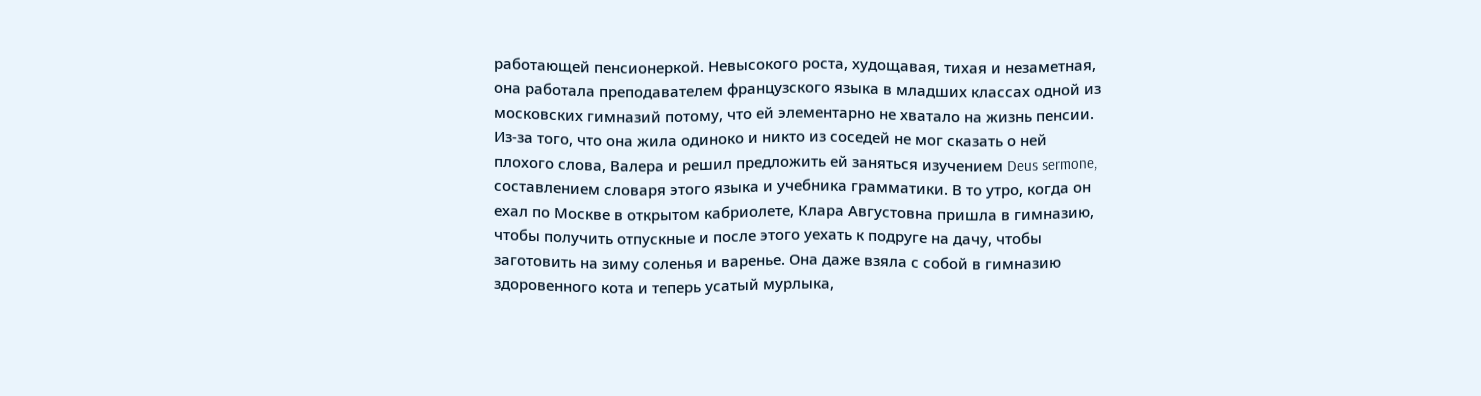работающей пенсионеркой. Невысокого роста, худощавая, тихая и незаметная, она работала преподавателем французского языка в младших классах одной из московских гимназий потому, что ей элементарно не хватало на жизнь пенсии. Из-за того, что она жила одиноко и никто из соседей не мог сказать о ней плохого слова, Валера и решил предложить ей заняться изучением Deus sermone, составлением словаря этого языка и учебника грамматики. В то утро, когда он ехал по Москве в открытом кабриолете, Клара Августовна пришла в гимназию, чтобы получить отпускные и после этого уехать к подруге на дачу, чтобы заготовить на зиму соленья и варенье. Она даже взяла с собой в гимназию здоровенного кота и теперь усатый мурлыка,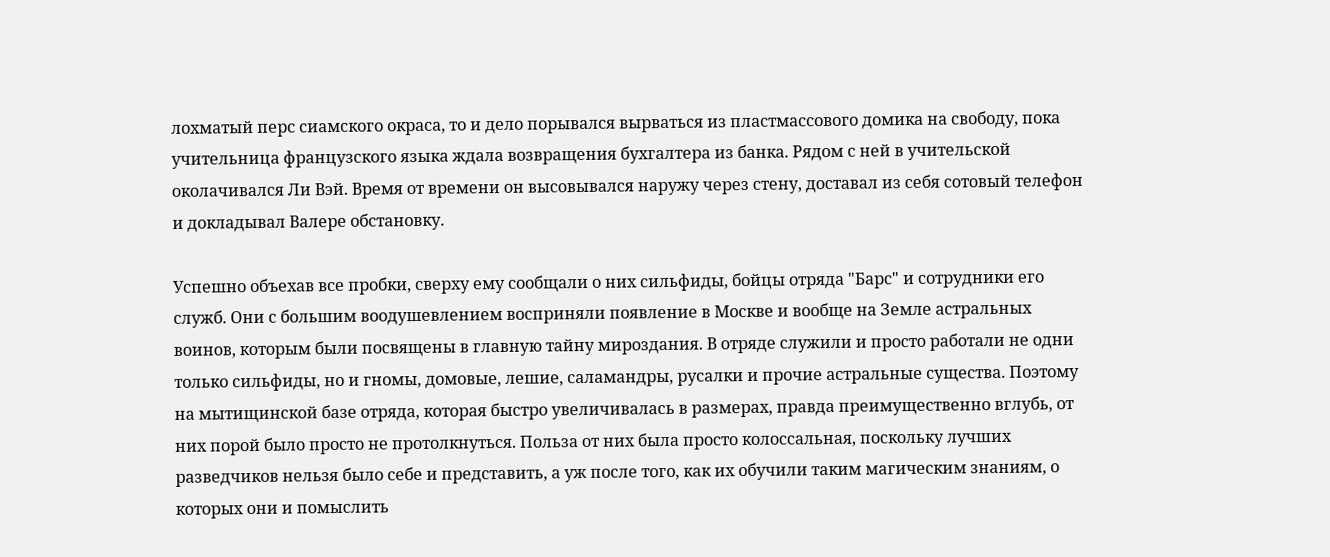лохматый перс сиамского окраса, то и дело порывался вырваться из пластмассового домика на свободу, пока учительница французского языка ждала возвращения бухгалтера из банка. Рядом с ней в учительской околачивался Ли Вэй. Время от времени он высовывался наружу через стену, доставал из себя сотовый телефон и докладывал Валере обстановку.

Успешно объехав все пробки, сверху ему сообщали о них сильфиды, бойцы отряда "Барс" и сотрудники его служб. Они с большим воодушевлением восприняли появление в Москве и вообще на Земле астральных воинов, которым были посвящены в главную тайну мироздания. В отряде служили и просто работали не одни только сильфиды, но и гномы, домовые, лешие, саламандры, русалки и прочие астральные существа. Поэтому на мытищинской базе отряда, которая быстро увеличивалась в размерах, правда преимущественно вглубь, от них порой было просто не протолкнуться. Польза от них была просто колоссальная, поскольку лучших разведчиков нельзя было себе и представить, а уж после того, как их обучили таким магическим знаниям, о которых они и помыслить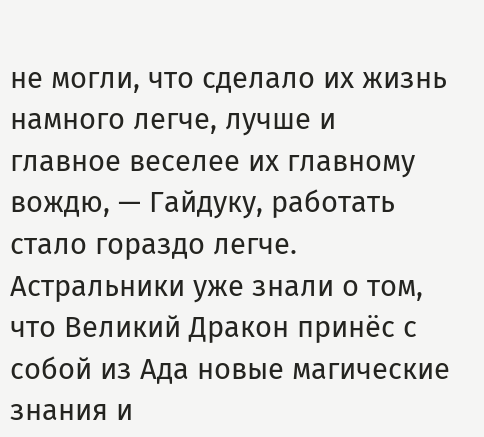не могли, что сделало их жизнь намного легче, лучше и главное веселее их главному вождю, — Гайдуку, работать стало гораздо легче. Астральники уже знали о том, что Великий Дракон принёс с собой из Ада новые магические знания и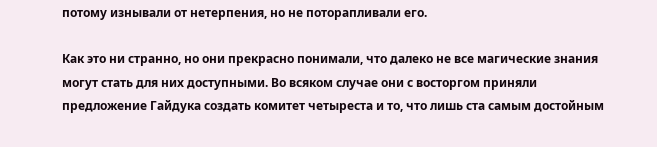потому изнывали от нетерпения, но не поторапливали его.

Как это ни странно, но они прекрасно понимали, что далеко не все магические знания могут стать для них доступными. Во всяком случае они с восторгом приняли предложение Гайдука создать комитет четыреста и то, что лишь ста самым достойным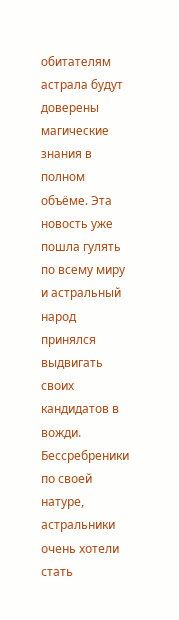обитателям астрала будут доверены магические знания в полном объёме. Эта новость уже пошла гулять по всему миру и астральный народ принялся выдвигать своих кандидатов в вожди. Бессребреники по своей натуре, астральники очень хотели стать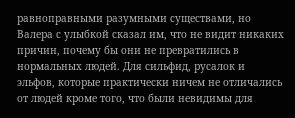равноправными разумными существами, но Валера с улыбкой сказал им, что не видит никаких причин, почему бы они не превратились в нормальных людей. Для сильфид, русалок и эльфов, которые практически ничем не отличались от людей кроме того, что были невидимы для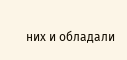них и обладали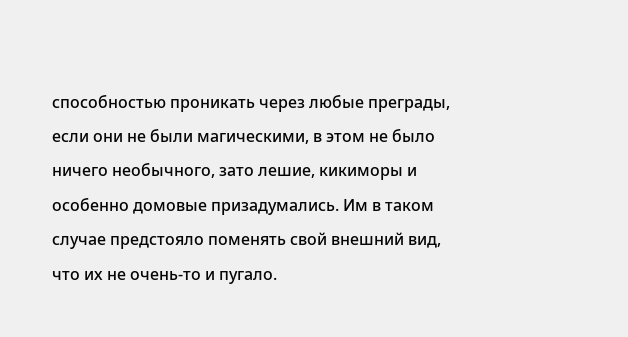способностью проникать через любые преграды, если они не были магическими, в этом не было ничего необычного, зато лешие, кикиморы и особенно домовые призадумались. Им в таком случае предстояло поменять свой внешний вид, что их не очень-то и пугало.